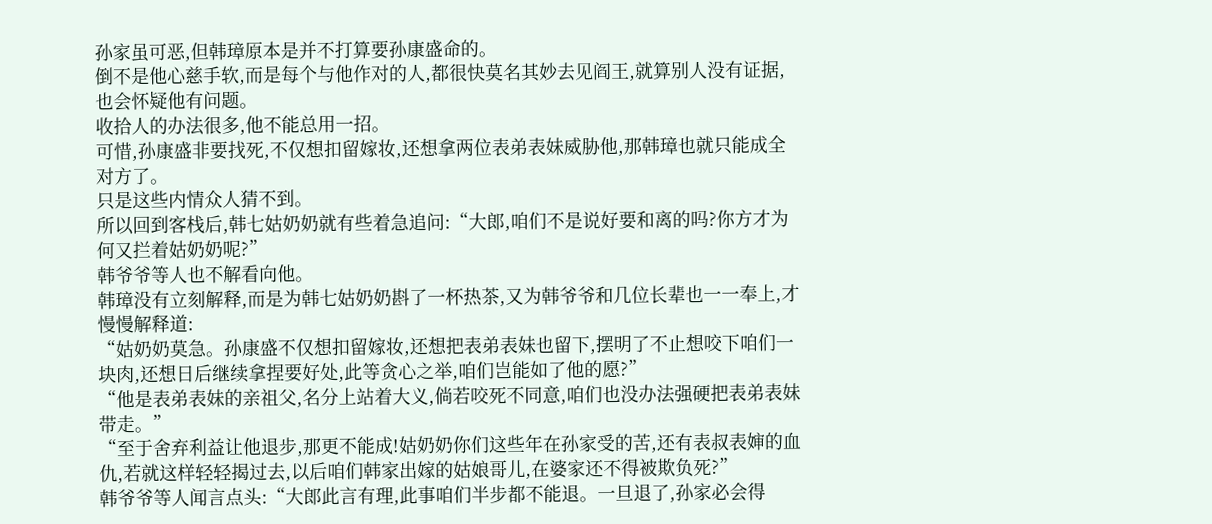孙家虽可恶,但韩璋原本是并不打算要孙康盛命的。
倒不是他心慈手软,而是每个与他作对的人,都很快莫名其妙去见阎王,就算别人没有证据,也会怀疑他有问题。
收拾人的办法很多,他不能总用一招。
可惜,孙康盛非要找死,不仅想扣留嫁妆,还想拿两位表弟表妹威胁他,那韩璋也就只能成全对方了。
只是这些内情众人猜不到。
所以回到客栈后,韩七姑奶奶就有些着急追问:“大郎,咱们不是说好要和离的吗?你方才为何又拦着姑奶奶呢?”
韩爷爷等人也不解看向他。
韩璋没有立刻解释,而是为韩七姑奶奶斟了一杯热茶,又为韩爷爷和几位长辈也一一奉上,才慢慢解释道:
“姑奶奶莫急。孙康盛不仅想扣留嫁妆,还想把表弟表妹也留下,摆明了不止想咬下咱们一块肉,还想日后继续拿捏要好处,此等贪心之举,咱们岂能如了他的愿?”
“他是表弟表妹的亲祖父,名分上站着大义,倘若咬死不同意,咱们也没办法强硬把表弟表妹带走。”
“至于舍弃利益让他退步,那更不能成!姑奶奶你们这些年在孙家受的苦,还有表叔表婶的血仇,若就这样轻轻揭过去,以后咱们韩家出嫁的姑娘哥儿,在婆家还不得被欺负死?”
韩爷爷等人闻言点头:“大郎此言有理,此事咱们半步都不能退。一旦退了,孙家必会得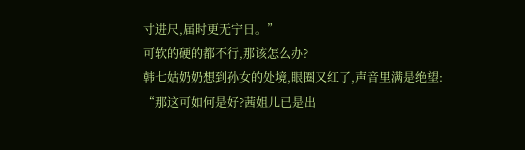寸进尺,届时更无宁日。”
可软的硬的都不行,那该怎么办?
韩七姑奶奶想到孙女的处境,眼圈又红了,声音里满是绝望:
“那这可如何是好?茜姐儿已是出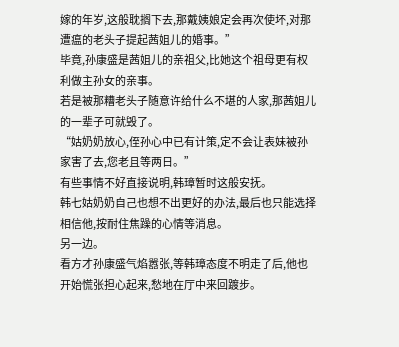嫁的年岁,这般耽搁下去,那戴姨娘定会再次使坏,对那遭瘟的老头子提起茜姐儿的婚事。”
毕竟,孙康盛是茜姐儿的亲祖父,比她这个祖母更有权利做主孙女的亲事。
若是被那糟老头子随意许给什么不堪的人家,那茜姐儿的一辈子可就毁了。
“姑奶奶放心,侄孙心中已有计策,定不会让表妹被孙家害了去,您老且等两日。”
有些事情不好直接说明,韩璋暂时这般安抚。
韩七姑奶奶自己也想不出更好的办法,最后也只能选择相信他,按耐住焦躁的心情等消息。
另一边。
看方才孙康盛气焰嚣张,等韩璋态度不明走了后,他也开始慌张担心起来,愁地在厅中来回踱步。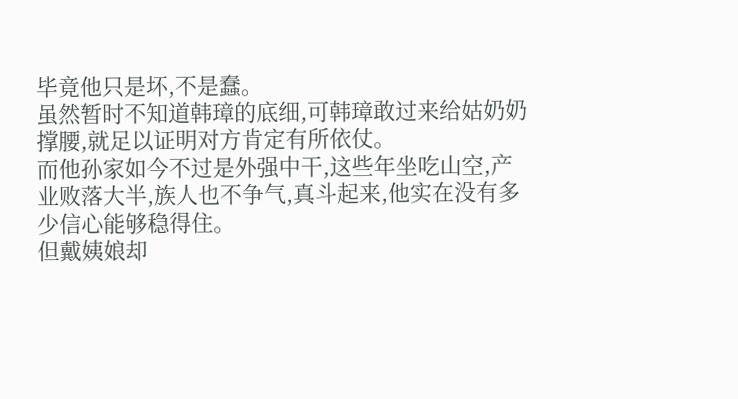毕竟他只是坏,不是蠢。
虽然暂时不知道韩璋的底细,可韩璋敢过来给姑奶奶撑腰,就足以证明对方肯定有所依仗。
而他孙家如今不过是外强中干,这些年坐吃山空,产业败落大半,族人也不争气,真斗起来,他实在没有多少信心能够稳得住。
但戴姨娘却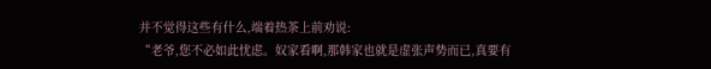并不觉得这些有什么,端着热茶上前劝说:
“老爷,您不必如此忧虑。奴家看啊,那韩家也就是虚张声势而已,真要有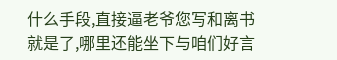什么手段,直接逼老爷您写和离书就是了,哪里还能坐下与咱们好言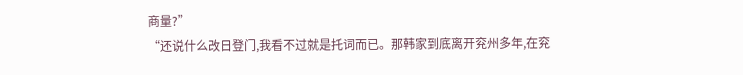商量?”
“还说什么改日登门,我看不过就是托词而已。那韩家到底离开兖州多年,在兖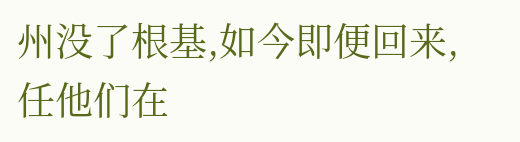州没了根基,如今即便回来,任他们在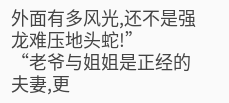外面有多风光,还不是强龙难压地头蛇!”
“老爷与姐姐是正经的夫妻,更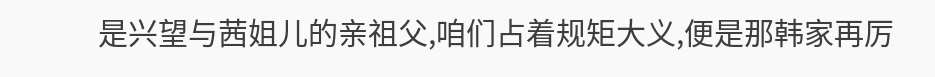是兴望与茜姐儿的亲祖父,咱们占着规矩大义,便是那韩家再厉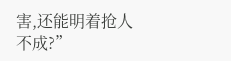害,还能明着抢人不成?”